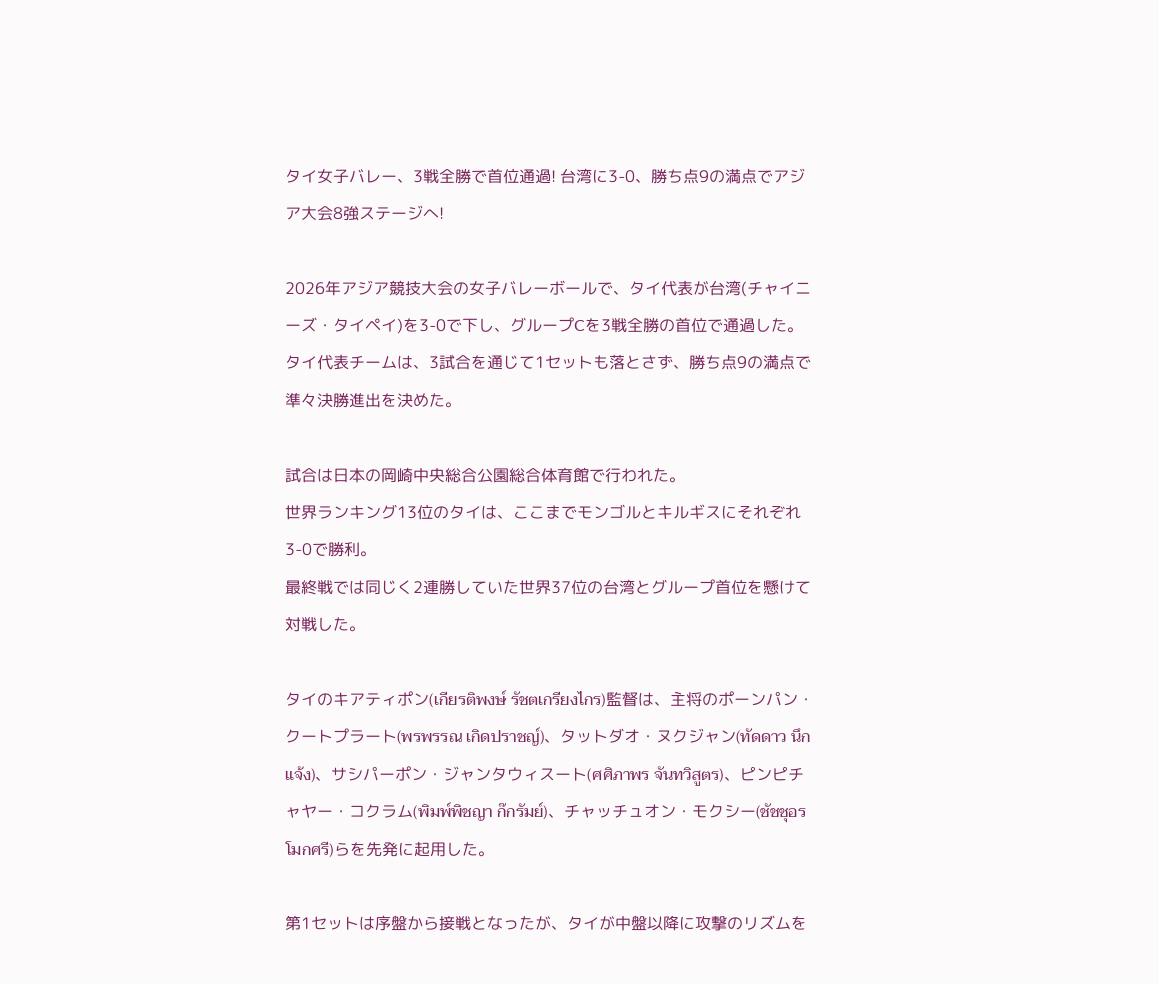タイ女子バレー、3戦全勝で首位通過! 台湾に3-0、勝ち点9の満点でアジア大会8強ステージへ!

2026年アジア競技大会の女子バレーボールで、タイ代表が台湾(チャイニーズ・タイペイ)を3-0で下し、グループCを3戦全勝の首位で通過した。
タイ代表チームは、3試合を通じて1セットも落とさず、勝ち点9の満点で準々決勝進出を決めた。

試合は日本の岡崎中央総合公園総合体育館で行われた。
世界ランキング13位のタイは、ここまでモンゴルとキルギスにそれぞれ3-0で勝利。
最終戦では同じく2連勝していた世界37位の台湾とグループ首位を懸けて対戦した。

タイのキアティポン(เกียรติพงษ์ รัชตเกรียงไกร)監督は、主将のポーンパン・クートプラート(พรพรรณ เกิดปราชญ์)、タットダオ・ヌクジャン(ทัดดาว นึกแจ้ง)、サシパーポン・ジャンタウィスート(ศศิภาพร จันทวิสูตร)、ピンピチャヤー・コクラム(พิมพ์พิชญา ก๊กรัมย์)、チャッチュオン・モクシー(ชัชชุอร โมกศรี)らを先発に起用した。

第1セットは序盤から接戦となったが、タイが中盤以降に攻撃のリズムを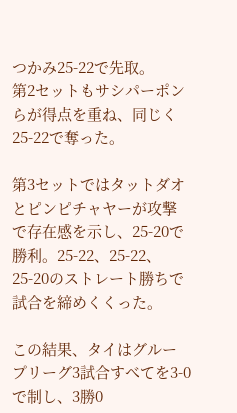つかみ25-22で先取。
第2セットもサシパーポンらが得点を重ね、同じく25-22で奪った。

第3セットではタットダオとピンピチャヤーが攻撃で存在感を示し、25-20で勝利。25-22、25-22、25-20のストレート勝ちで試合を締めくくった。

この結果、タイはグループリーグ3試合すべてを3-0で制し、3勝0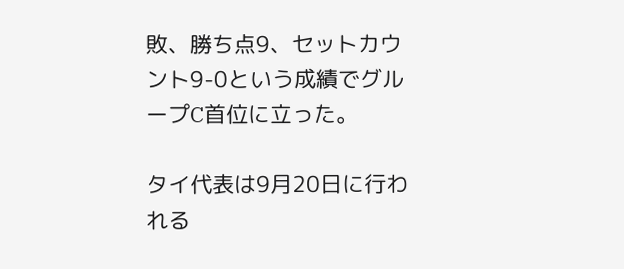敗、勝ち点9、セットカウント9-0という成績でグループC首位に立った。

タイ代表は9月20日に行われる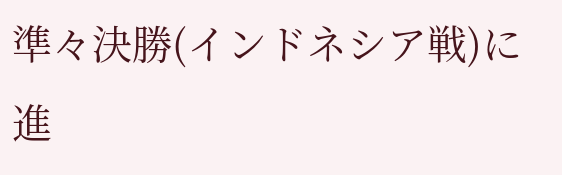準々決勝(インドネシア戦)に進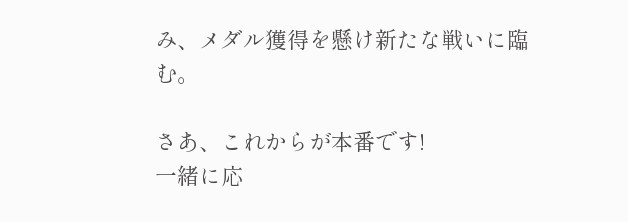み、メダル獲得を懸け新たな戦いに臨む。

さあ、これからが本番です!
一緒に応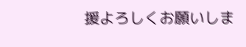援よろしくお願いしま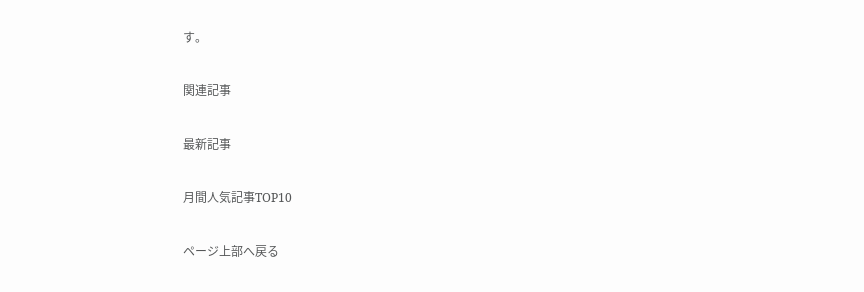す。

関連記事

最新記事

月間人気記事TOP10

ページ上部へ戻る